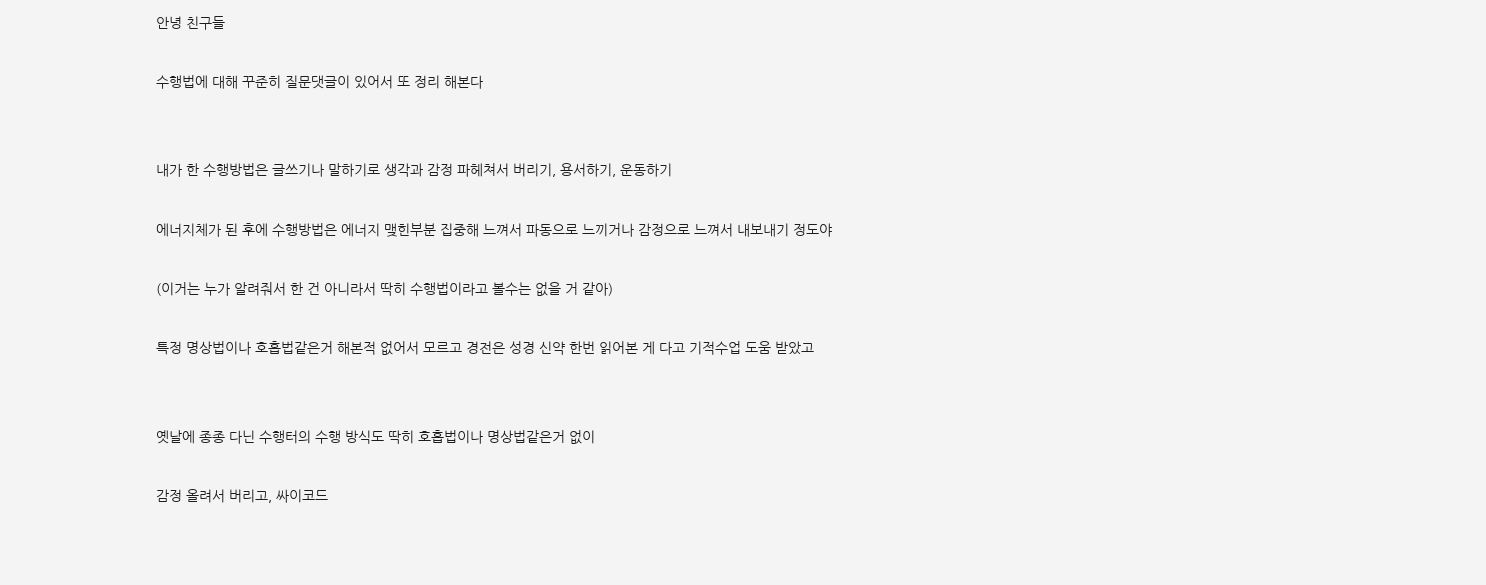안녕 친구들

수행법에 대해 꾸준히 질문댓글이 있어서 또 정리 해본다


내가 한 수행방법은 글쓰기나 말하기로 생각과 감정 파헤쳐서 버리기, 용서하기, 운동하기

에너지체가 된 후에 수행방법은 에너지 맺힌부분 집중해 느껴서 파동으로 느끼거나 감정으로 느껴서 내보내기 정도야

(이거는 누가 알려줘서 한 건 아니라서 딱히 수행법이라고 볼수는 없을 거 같아)

특정 명상법이나 호흡법같은거 해본적 없어서 모르고 경전은 성경 신약 한번 읽어본 게 다고 기적수업 도움 받았고


옛날에 종종 다닌 수행터의 수행 방식도 딱히 호흡법이나 명상법같은거 없이

감정 올려서 버리고, 싸이코드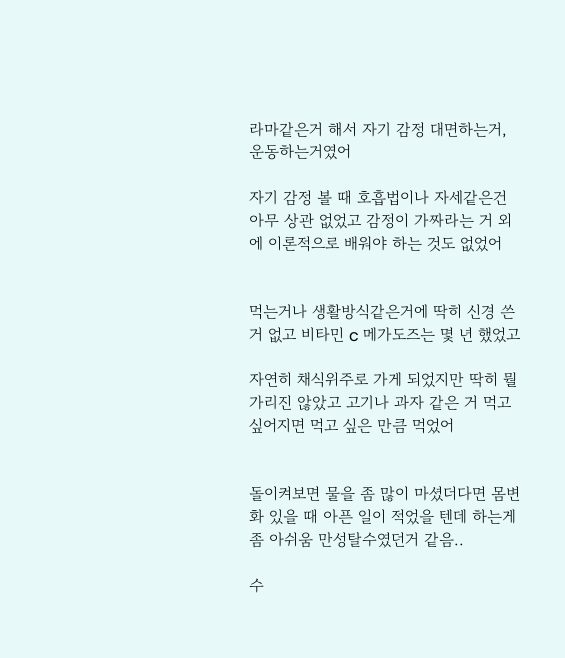라마같은거 해서 자기 감정 대면하는거, 운동하는거였어

자기 감정 볼 때 호흡법이나 자세같은건 아무 상관 없었고 감정이 가짜라는 거 외에 이론적으로 배워야 하는 것도 없었어


먹는거나 생활방식같은거에 딱히 신경 쓴거 없고 비타민 c 메가도즈는 몇 년 했었고

자연히 채식위주로 가게 되었지만 딱히 뭘 가리진 않았고 고기나 과자 같은 거 먹고 싶어지면 먹고 싶은 만큼 먹었어


돌이켜보면 물을 좀 많이 마셨더다면 몸변화 있을 때 아픈 일이 적었을 텐데 하는게 좀 아쉬움 만성탈수였던거 같음..

수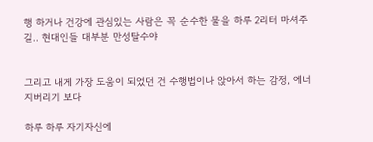행 하거나 건강에 관심있는 사람은 꼭 순수한 물을 하루 2리터 마셔주길.. 현대인들 대부분 만성탈수야


그리고 내게 가장 도움이 되었던 건 수행법이나 앉아서 하는 감정, 에너지버리기 보다

하루 하루 자기자신에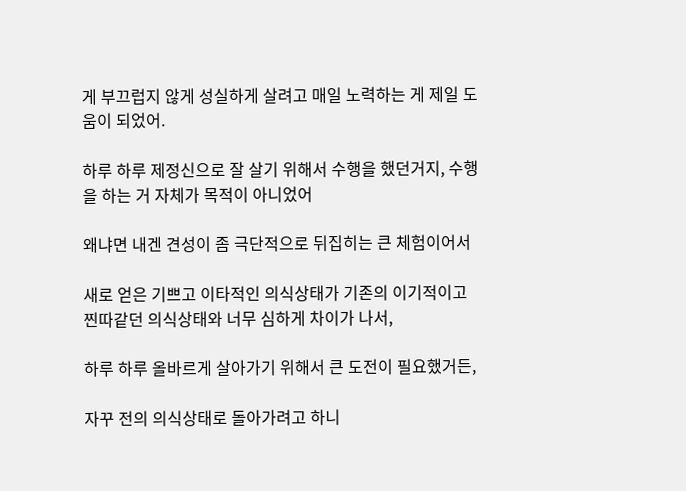게 부끄럽지 않게 성실하게 살려고 매일 노력하는 게 제일 도움이 되었어.

하루 하루 제정신으로 잘 살기 위해서 수행을 했던거지, 수행을 하는 거 자체가 목적이 아니었어

왜냐면 내겐 견성이 좀 극단적으로 뒤집히는 큰 체험이어서

새로 얻은 기쁘고 이타적인 의식상태가 기존의 이기적이고 찐따같던 의식상태와 너무 심하게 차이가 나서,

하루 하루 올바르게 살아가기 위해서 큰 도전이 필요했거든,

자꾸 전의 의식상태로 돌아가려고 하니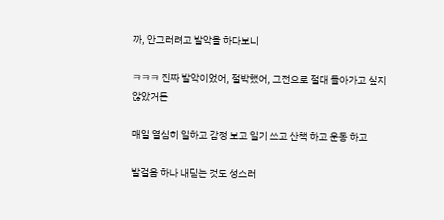까, 안그러려고 발악을 하다보니

ㅋㅋㅋ 진짜 발악이었어, 절박했어, 그전으로 절대 돌아가고 싶지 않았거든

매일 열심히 일하고 감정 보고 일기 쓰고 산책 하고 운동 하고

발걸음 하나 내딛는 것도 성스러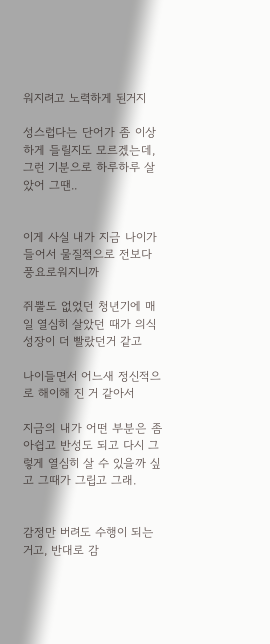워지려고 노력하게 된거지

성스럽다는 단어가 좀 이상하게 들릴지도 모르겠는데, 그런 기분으로 하루하루 살았어 그땐..


이게 사실 내가 지금 나이가 들어서 물질적으로 전보다 풍요로워지니까

쥐뿔도 없었던 청년기에 매일 열심히 살았던 때가 의식성장이 더 빨랐던거 같고

나이들면서 어느새 정신적으로 해이해 진 거 같아서

지금의 내가 어떤 부분은 좀 아쉽고 반성도 되고 다시 그렇게 열심히 살 수 있을까 싶고 그때가 그립고 그래.


감정만 버려도 수행이 되는거고, 반대로 감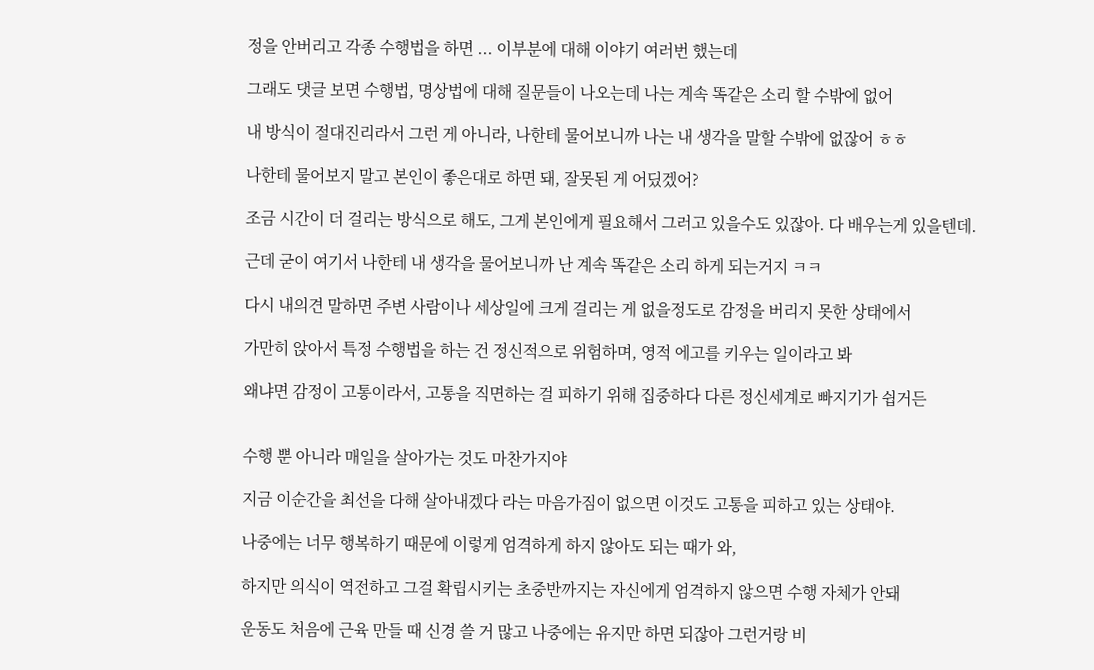정을 안버리고 각종 수행법을 하면 ... 이부분에 대해 이야기 여러번 했는데

그래도 댓글 보면 수행법, 명상법에 대해 질문들이 나오는데 나는 계속 똑같은 소리 할 수밖에 없어

내 방식이 절대진리라서 그런 게 아니라, 나한테 물어보니까 나는 내 생각을 말할 수밖에 없잖어 ㅎㅎ

나한테 물어보지 말고 본인이 좋은대로 하면 돼, 잘못된 게 어딨겠어?

조금 시간이 더 걸리는 방식으로 해도, 그게 본인에게 필요해서 그러고 있을수도 있잖아. 다 배우는게 있을텐데.

근데 굳이 여기서 나한테 내 생각을 물어보니까 난 계속 똑같은 소리 하게 되는거지 ㅋㅋ

다시 내의견 말하면 주변 사람이나 세상일에 크게 걸리는 게 없을정도로 감정을 버리지 못한 상태에서

가만히 앉아서 특정 수행법을 하는 건 정신적으로 위험하며, 영적 에고를 키우는 일이라고 봐

왜냐면 감정이 고통이라서, 고통을 직면하는 걸 피하기 위해 집중하다 다른 정신세계로 빠지기가 쉽거든


수행 뿐 아니라 매일을 살아가는 것도 마찬가지야

지금 이순간을 최선을 다해 살아내겠다 라는 마음가짐이 없으면 이것도 고통을 피하고 있는 상태야.

나중에는 너무 행복하기 때문에 이렇게 엄격하게 하지 않아도 되는 때가 와,

하지만 의식이 역전하고 그걸 확립시키는 초중반까지는 자신에게 엄격하지 않으면 수행 자체가 안돼

운동도 처음에 근육 만들 때 신경 쓸 거 많고 나중에는 유지만 하면 되잖아 그런거랑 비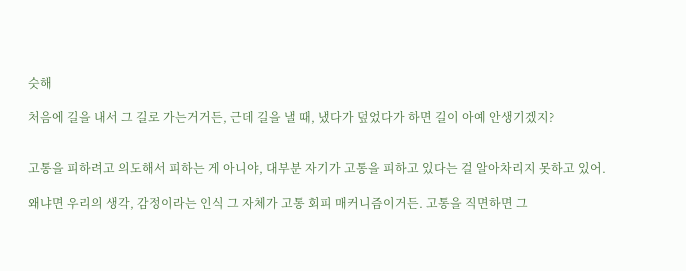슷해

처음에 길을 내서 그 길로 가는거거든, 근데 길을 낼 때, 냈다가 덮었다가 하면 길이 아예 안생기겠지?


고통을 피하려고 의도해서 피하는 게 아니야, 대부분 자기가 고통을 피하고 있다는 걸 알아차리지 못하고 있어.

왜냐면 우리의 생각, 감정이라는 인식 그 자체가 고통 회피 매커니즘이거든. 고통을 직면하면 그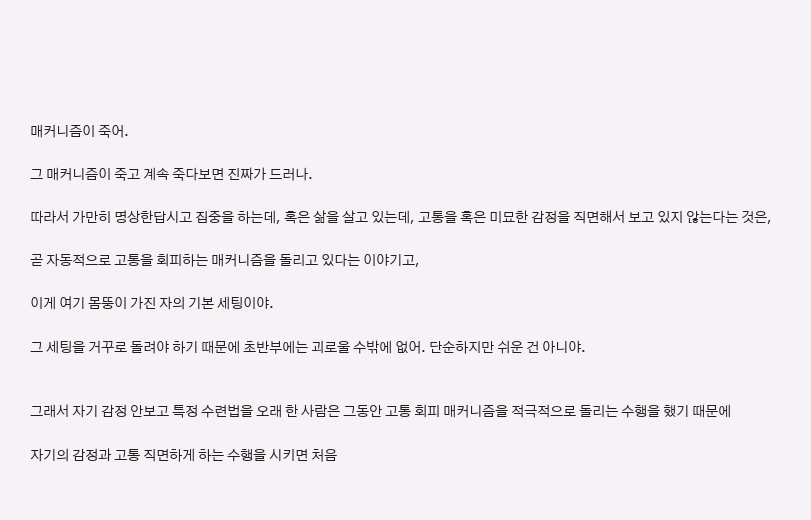매커니즘이 죽어.

그 매커니즘이 죽고 계속 죽다보면 진짜가 드러나.

따라서 가만히 명상한답시고 집중을 하는데, 혹은 삶을 살고 있는데, 고통을 혹은 미묘한 감정을 직면해서 보고 있지 않는다는 것은,

곧 자동적으로 고통을 회피하는 매커니즘을 돌리고 있다는 이야기고,

이게 여기 몸뚱이 가진 자의 기본 세팅이야.

그 세팅을 거꾸로 돌려야 하기 때문에 초반부에는 괴로울 수밖에 없어. 단순하지만 쉬운 건 아니야.


그래서 자기 감정 안보고 특정 수련법을 오래 한 사람은 그동안 고통 회피 매커니즘을 적극적으로 돌리는 수행을 했기 때문에

자기의 감정과 고통 직면하게 하는 수행을 시키면 처음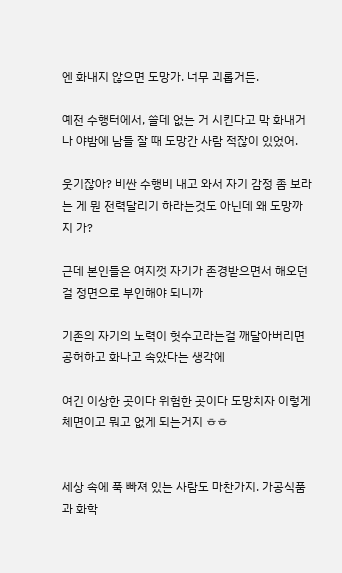엔 화내지 않으면 도망가. 너무 괴롭거든.

예전 수행터에서, 쓸데 없는 거 시킨다고 막 화내거나 야밤에 남들 잘 때 도망간 사람 적잖이 있었어.

웃기잖아? 비싼 수행비 내고 와서 자기 감정 좀 보라는 게 뭔 전력달리기 하라는것도 아닌데 왜 도망까지 가?

근데 본인들은 여지껏 자기가 존경받으면서 해오던 걸 정면으로 부인해야 되니까

기존의 자기의 노력이 헛수고라는걸 깨달아버리면 공허하고 화나고 속았다는 생각에

여긴 이상한 곳이다 위험한 곳이다 도망치자 이렇게 체면이고 뭐고 없게 되는거지 ㅎㅎ


세상 속에 푹 빠져 있는 사람도 마찬가지. 가공식품과 화학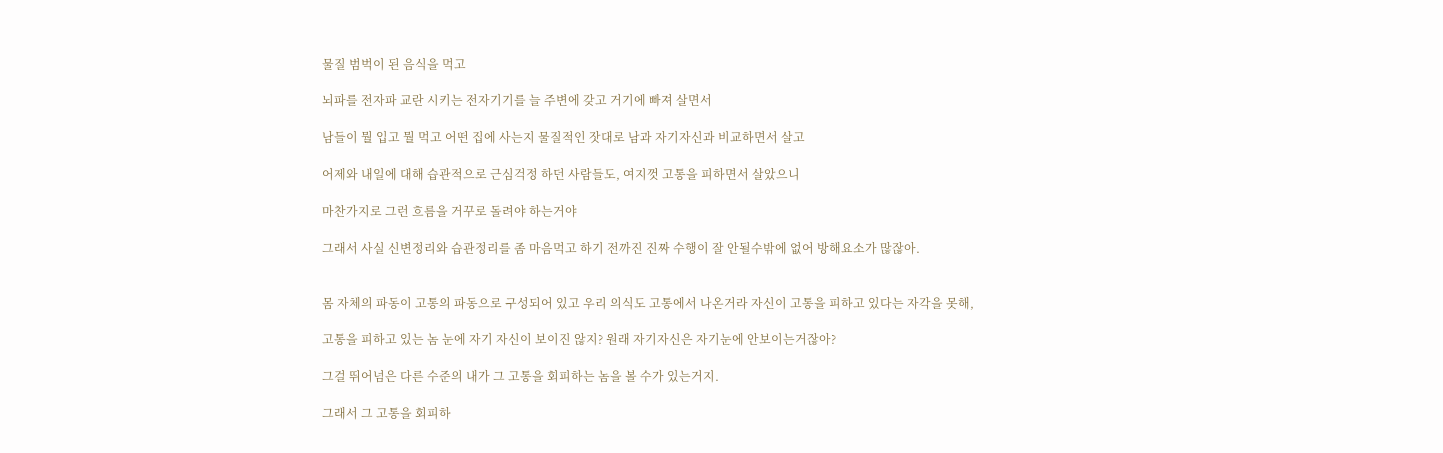물질 범벅이 된 음식을 먹고

뇌파를 전자파 교란 시키는 전자기기를 늘 주변에 갖고 거기에 빠져 살면서

남들이 뭘 입고 뭘 먹고 어떤 집에 사는지 물질적인 잣대로 남과 자기자신과 비교하면서 살고

어제와 내일에 대해 습관적으로 근심걱정 하던 사람들도, 여지껏 고통을 피하면서 살았으니

마찬가지로 그런 흐름을 거꾸로 돌려야 하는거야

그래서 사실 신변정리와 습관정리를 좀 마음먹고 하기 전까진 진짜 수행이 잘 안될수밖에 없어 방해요소가 많잖아.


몸 자체의 파동이 고통의 파동으로 구성되어 있고 우리 의식도 고통에서 나온거라 자신이 고통을 피하고 있다는 자각을 못해,

고통을 피하고 있는 놈 눈에 자기 자신이 보이진 않지? 원래 자기자신은 자기눈에 안보이는거잖아?

그걸 뛰어넘은 다른 수준의 내가 그 고통을 회피하는 놈을 볼 수가 있는거지.

그래서 그 고통을 회피하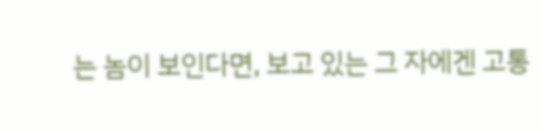는 놈이 보인다면, 보고 있는 그 자에겐 고통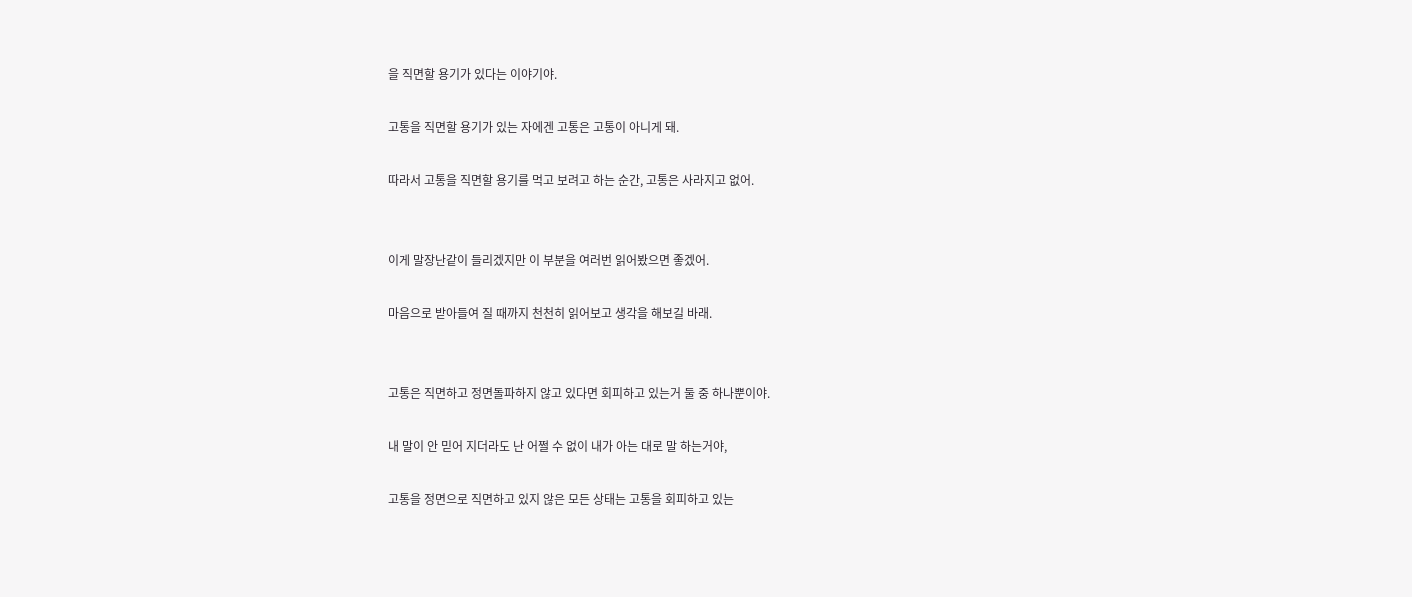을 직면할 용기가 있다는 이야기야.

고통을 직면할 용기가 있는 자에겐 고통은 고통이 아니게 돼.

따라서 고통을 직면할 용기를 먹고 보려고 하는 순간, 고통은 사라지고 없어.


이게 말장난같이 들리겠지만 이 부분을 여러번 읽어봤으면 좋겠어.

마음으로 받아들여 질 때까지 천천히 읽어보고 생각을 해보길 바래.


고통은 직면하고 정면돌파하지 않고 있다면 회피하고 있는거 둘 중 하나뿐이야.

내 말이 안 믿어 지더라도 난 어쩔 수 없이 내가 아는 대로 말 하는거야,

고통을 정면으로 직면하고 있지 않은 모든 상태는 고통을 회피하고 있는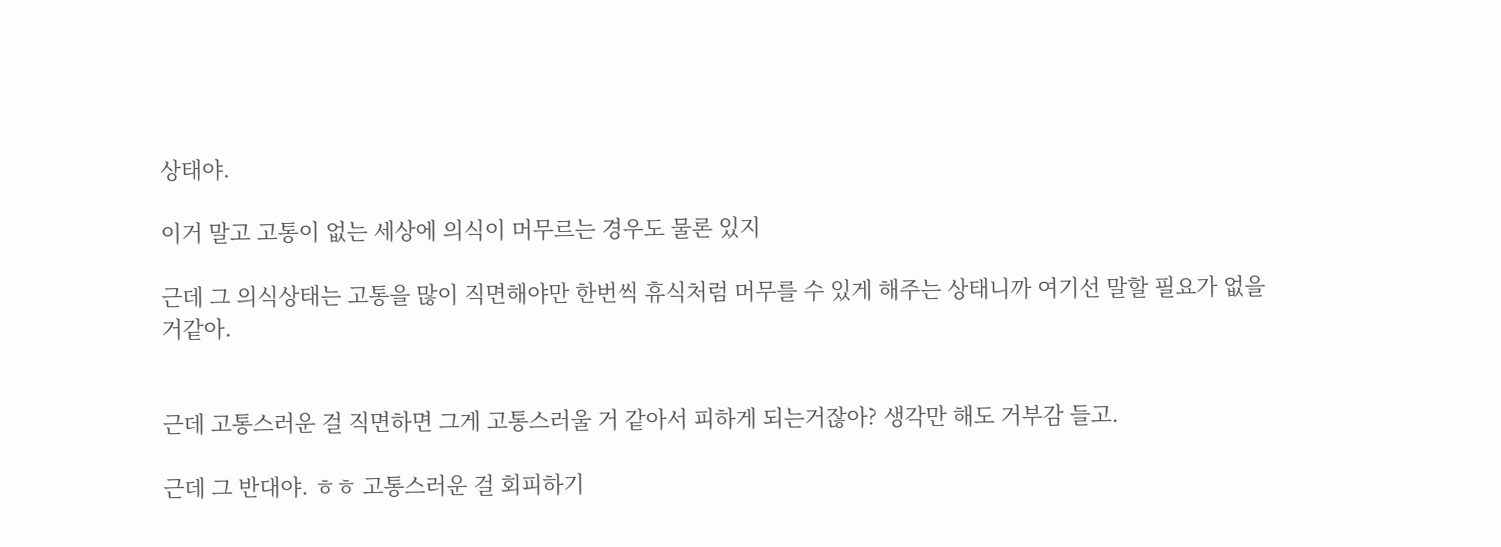상태야.

이거 말고 고통이 없는 세상에 의식이 머무르는 경우도 물론 있지

근데 그 의식상태는 고통을 많이 직면해야만 한번씩 휴식처럼 머무를 수 있게 해주는 상태니까 여기선 말할 필요가 없을거같아.


근데 고통스러운 걸 직면하면 그게 고통스러울 거 같아서 피하게 되는거잖아? 생각만 해도 거부감 들고.

근데 그 반대야. ㅎㅎ 고통스러운 걸 회피하기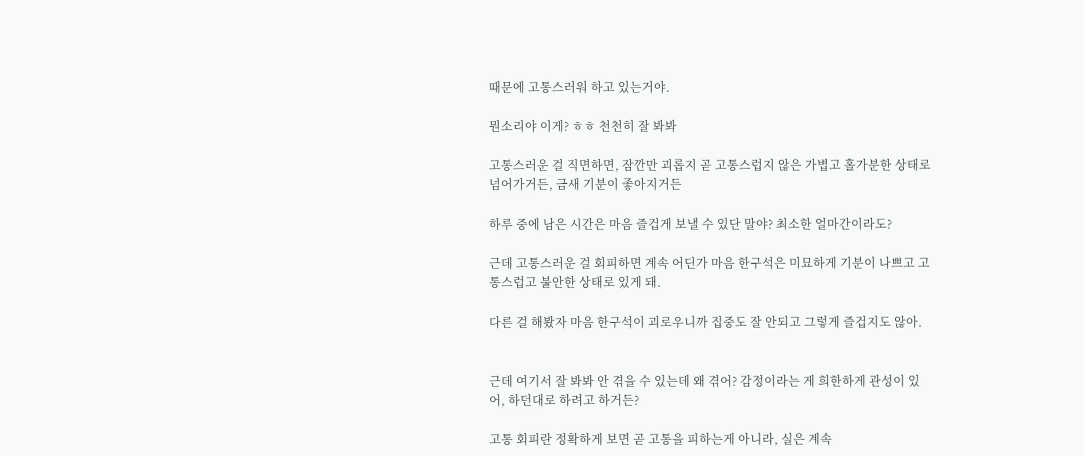때문에 고통스러워 하고 있는거야.

뭔소리야 이게? ㅎㅎ 천천히 잘 봐봐

고통스러운 걸 직면하면, 잠깐만 괴롭지 곧 고통스럽지 않은 가볍고 홀가분한 상태로 넘어가거든, 금새 기분이 좋아지거든

하루 중에 남은 시간은 마음 즐겁게 보낼 수 있단 말야? 최소한 얼마간이라도?

근데 고통스러운 걸 회피하면 계속 어딘가 마음 한구석은 미묘하게 기분이 나쁘고 고통스럽고 불안한 상태로 있게 돼.

다른 걸 해봤자 마음 한구석이 괴로우니까 집중도 잘 안되고 그렇게 즐겁지도 않아.


근데 여기서 잘 봐봐 안 겪을 수 있는데 왜 겪어? 감정이라는 게 희한하게 관성이 있어, 하던대로 하려고 하거든?

고통 회피란 정확하게 보면 곧 고통을 피하는게 아니라, 실은 계속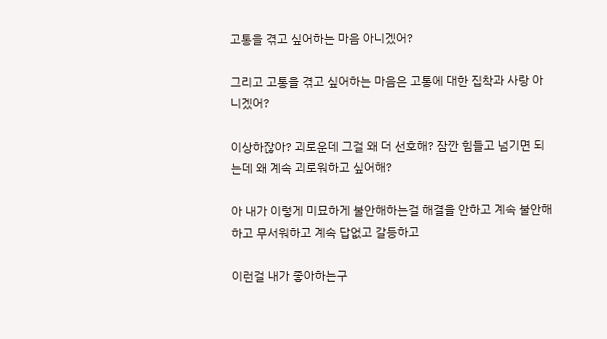고통을 겪고 싶어하는 마음 아니겠어?

그리고 고통을 겪고 싶어하는 마음은 고통에 대한 집착과 사랑 아니겠어?

이상하잖아? 괴로운데 그걸 왜 더 선호해? 잠깐 힘들고 넘기면 되는데 왜 계속 괴로워하고 싶어해?

아 내가 이렇게 미묘하게 불안해하는걸 해결을 안하고 계속 불안해하고 무서워하고 계속 답없고 갈등하고

이런걸 내가 좋아하는구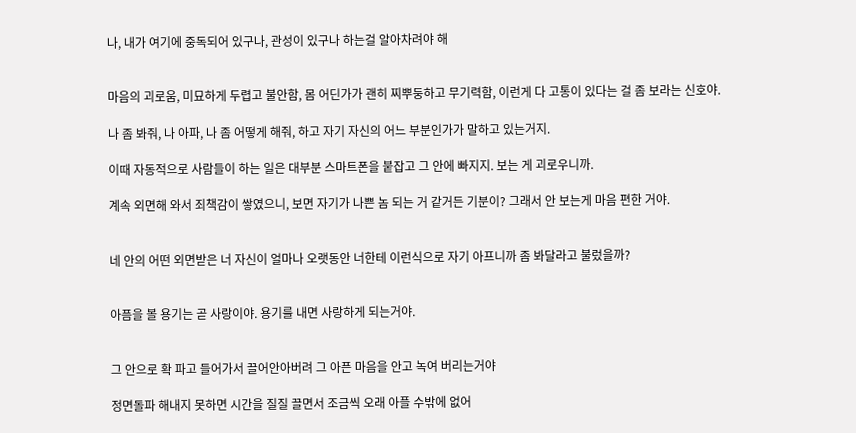나, 내가 여기에 중독되어 있구나, 관성이 있구나 하는걸 알아차려야 해


마음의 괴로움, 미묘하게 두렵고 불안함, 몸 어딘가가 괜히 찌뿌둥하고 무기력함, 이런게 다 고통이 있다는 걸 좀 보라는 신호야.

나 좀 봐줘, 나 아파, 나 좀 어떻게 해줘, 하고 자기 자신의 어느 부분인가가 말하고 있는거지.

이때 자동적으로 사람들이 하는 일은 대부분 스마트폰을 붙잡고 그 안에 빠지지. 보는 게 괴로우니까.

계속 외면해 와서 죄책감이 쌓였으니, 보면 자기가 나쁜 놈 되는 거 같거든 기분이? 그래서 안 보는게 마음 편한 거야.


네 안의 어떤 외면받은 너 자신이 얼마나 오랫동안 너한테 이런식으로 자기 아프니까 좀 봐달라고 불렀을까?


아픔을 볼 용기는 곧 사랑이야. 용기를 내면 사랑하게 되는거야.


그 안으로 확 파고 들어가서 끌어안아버려 그 아픈 마음을 안고 녹여 버리는거야

정면돌파 해내지 못하면 시간을 질질 끌면서 조금씩 오래 아플 수밖에 없어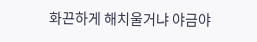화끈하게 해치울거냐 야금야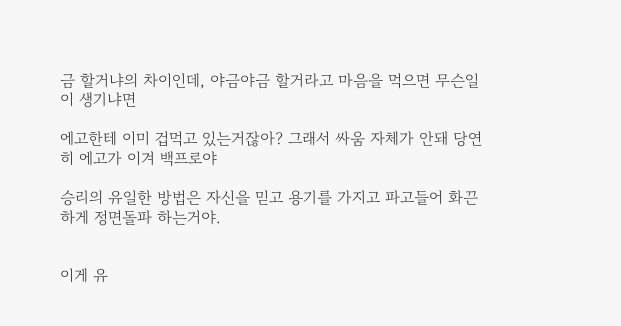금 할거냐의 차이인데, 야금야금 할거라고 마음을 먹으면 무슨일이 생기냐면

에고한테 이미 겁먹고 있는거잖아? 그래서 싸움 자체가 안돼 당연히 에고가 이겨 백프로야

승리의 유일한 방법은 자신을 믿고 용기를 가지고 파고들어 화끈하게 정면돌파 하는거야.


이게 유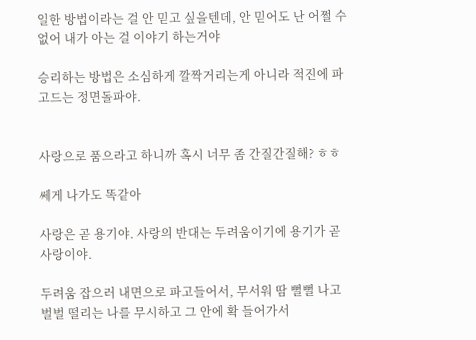일한 방법이라는 걸 안 믿고 싶을텐데, 안 믿어도 난 어쩔 수 없어 내가 아는 걸 이야기 하는거야

승리하는 방법은 소심하게 깔짝거리는게 아니라 적진에 파고드는 정면돌파야.


사랑으로 품으라고 하니까 혹시 너무 좀 간질간질해? ㅎㅎ

쎄게 나가도 똑같아

사랑은 곧 용기야. 사랑의 반대는 두려움이기에 용기가 곧 사랑이야.

두려움 잡으러 내면으로 파고들어서, 무서워 땀 뻘뻘 나고 벌벌 떨리는 나를 무시하고 그 안에 확 들어가서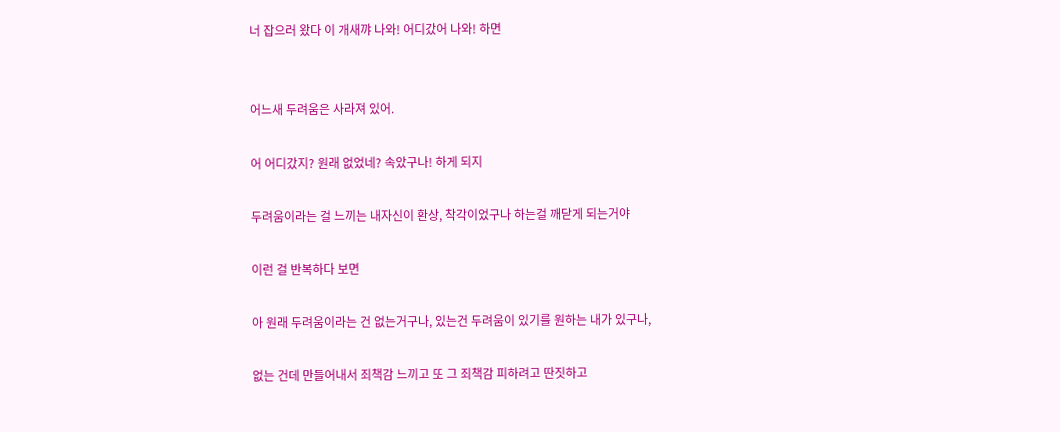너 잡으러 왔다 이 개새꺄 나와! 어디갔어 나와! 하면


어느새 두려움은 사라져 있어.

어 어디갔지? 원래 없었네? 속았구나! 하게 되지

두려움이라는 걸 느끼는 내자신이 환상, 착각이었구나 하는걸 깨닫게 되는거야

이런 걸 반복하다 보면

아 원래 두려움이라는 건 없는거구나, 있는건 두려움이 있기를 원하는 내가 있구나,

없는 건데 만들어내서 죄책감 느끼고 또 그 죄책감 피하려고 딴짓하고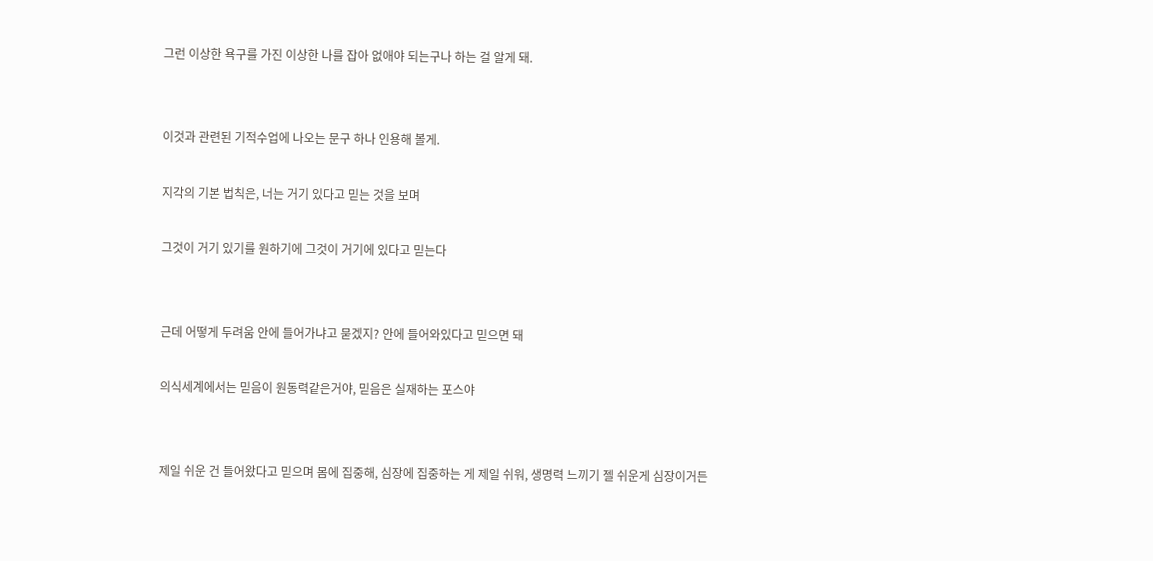그런 이상한 욕구를 가진 이상한 나를 잡아 없애야 되는구나 하는 걸 알게 돼.


이것과 관련된 기적수업에 나오는 문구 하나 인용해 볼게.

지각의 기본 법칙은, 너는 거기 있다고 믿는 것을 보며

그것이 거기 있기를 원하기에 그것이 거기에 있다고 믿는다


근데 어떻게 두려움 안에 들어가냐고 묻겠지? 안에 들어와있다고 믿으면 돼

의식세계에서는 믿음이 원동력같은거야, 믿음은 실재하는 포스야


제일 쉬운 건 들어왔다고 믿으며 몸에 집중해, 심장에 집중하는 게 제일 쉬워, 생명력 느끼기 젤 쉬운게 심장이거든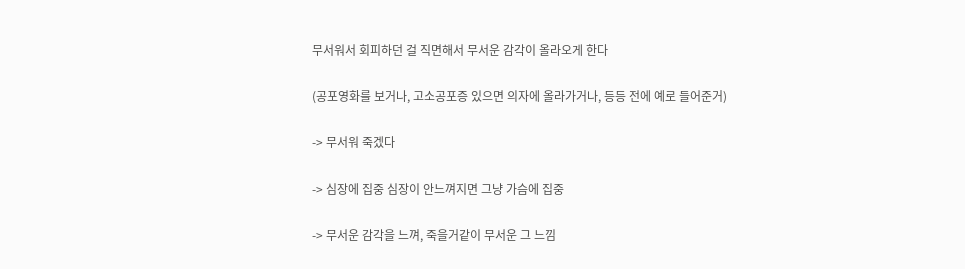무서워서 회피하던 걸 직면해서 무서운 감각이 올라오게 한다

(공포영화를 보거나, 고소공포증 있으면 의자에 올라가거나, 등등 전에 예로 들어준거)

-> 무서워 죽겠다

-> 심장에 집중 심장이 안느껴지면 그냥 가슴에 집중

-> 무서운 감각을 느껴, 죽을거같이 무서운 그 느낌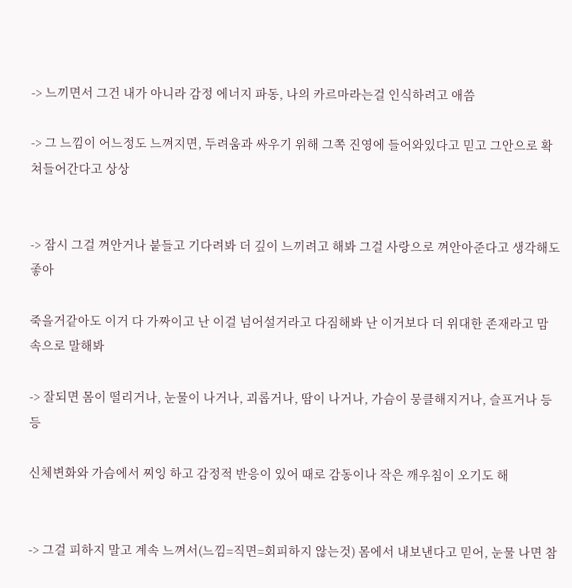-> 느끼면서 그건 내가 아니라 감정 에너지 파동, 나의 카르마라는걸 인식하려고 애씀

-> 그 느낌이 어느정도 느껴지면, 두려움과 싸우기 위해 그쪽 진영에 들어와있다고 믿고 그안으로 확 쳐들어간다고 상상


-> 잠시 그걸 껴안거나 붙들고 기다려봐 더 깊이 느끼려고 해봐 그걸 사랑으로 껴안아준다고 생각해도 좋아

죽을거같아도 이거 다 가짜이고 난 이걸 넘어설거라고 다짐해봐 난 이거보다 더 위대한 존재라고 맘속으로 말해봐

-> 잘되면 몸이 떨리거나, 눈물이 나거나, 괴롭거나, 땀이 나거나, 가슴이 뭉클해지거나, 슬프거나 등등

신체변화와 가슴에서 찌잉 하고 감정적 반응이 있어 때로 감동이나 작은 깨우침이 오기도 해


-> 그걸 피하지 말고 계속 느껴서(느낌=직면=회피하지 않는것) 몸에서 내보낸다고 믿어, 눈물 나면 참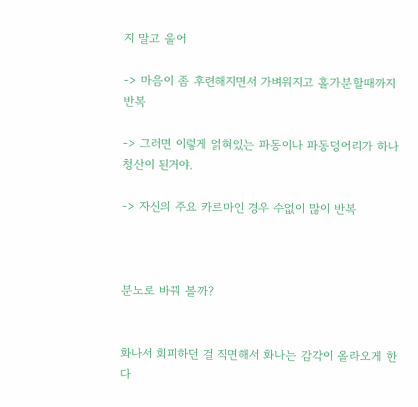지 말고 울어

-> 마음이 좀 후련해지면서 가벼워지고 홀가분할때까지 반복

-> 그러면 이렇게 얽혀있는 파동이나 파동덩어리가 하나 청산이 된거야.

-> 자신의 주요 카르마인 경우 수없이 많이 반복



분노로 바꿔 볼까?


화나서 회피하던 걸 직면해서 화나는 감각이 올라오게 한다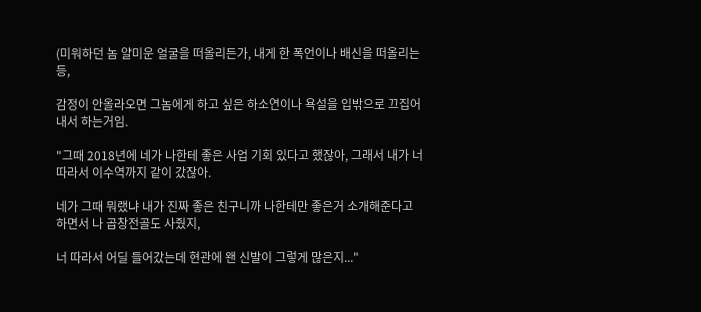(미워하던 놈 얄미운 얼굴을 떠올리든가, 내게 한 폭언이나 배신을 떠올리는 등,

감정이 안올라오면 그놈에게 하고 싶은 하소연이나 욕설을 입밖으로 끄집어내서 하는거임.

"그때 2018년에 네가 나한테 좋은 사업 기회 있다고 했잖아, 그래서 내가 너 따라서 이수역까지 같이 갔잖아.

네가 그때 뭐랬냐 내가 진짜 좋은 친구니까 나한테만 좋은거 소개해준다고 하면서 나 곱창전골도 사줬지,

너 따라서 어딜 들어갔는데 현관에 왠 신발이 그렇게 많은지..."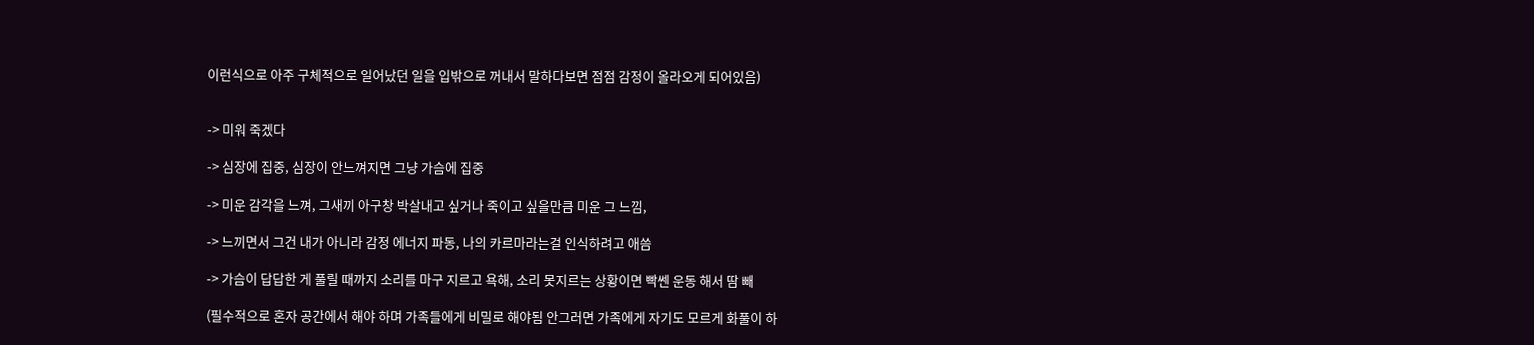이런식으로 아주 구체적으로 일어났던 일을 입밖으로 꺼내서 말하다보면 점점 감정이 올라오게 되어있음)


-> 미워 죽겠다

-> 심장에 집중, 심장이 안느껴지면 그냥 가슴에 집중

-> 미운 감각을 느껴, 그새끼 아구창 박살내고 싶거나 죽이고 싶을만큼 미운 그 느낌,

-> 느끼면서 그건 내가 아니라 감정 에너지 파동, 나의 카르마라는걸 인식하려고 애씀

-> 가슴이 답답한 게 풀릴 때까지 소리를 마구 지르고 욕해, 소리 못지르는 상황이면 빡쎈 운동 해서 땀 빼

(필수적으로 혼자 공간에서 해야 하며 가족들에게 비밀로 해야됨 안그러면 가족에게 자기도 모르게 화풀이 하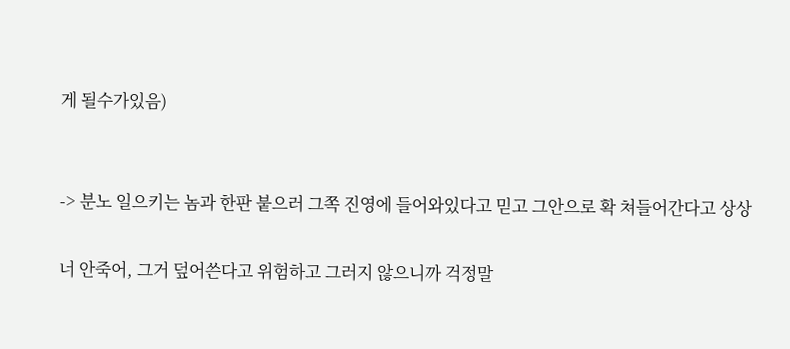게 될수가있음)


-> 분노 일으키는 놈과 한판 붙으러 그쪽 진영에 들어와있다고 믿고 그안으로 확 쳐들어간다고 상상

너 안죽어, 그거 덮어쓴다고 위험하고 그러지 않으니까 걱정말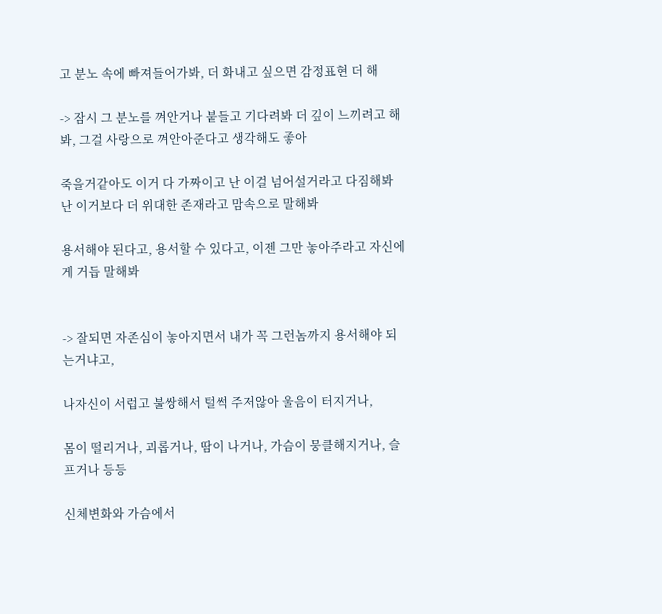고 분노 속에 빠져들어가봐, 더 화내고 싶으면 감정표현 더 해

-> 잠시 그 분노를 껴안거나 붙들고 기다려봐 더 깊이 느끼려고 해봐, 그걸 사랑으로 껴안아준다고 생각해도 좋아

죽을거같아도 이거 다 가짜이고 난 이걸 넘어설거라고 다짐해봐 난 이거보다 더 위대한 존재라고 맘속으로 말해봐

용서해야 된다고, 용서할 수 있다고, 이젠 그만 놓아주라고 자신에게 거듭 말해봐


-> 잘되면 자존심이 놓아지면서 내가 꼭 그런놈까지 용서해야 되는거냐고,

나자신이 서럽고 불쌍해서 털썩 주저않아 울음이 터지거나,

몸이 떨리거나, 괴롭거나, 땀이 나거나, 가슴이 뭉클해지거나, 슬프거나 등등

신체변화와 가슴에서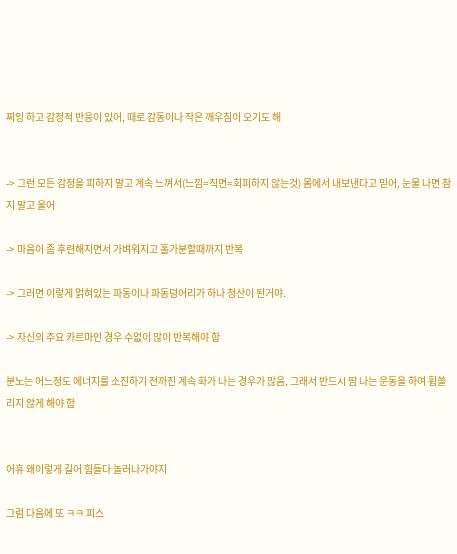찌잉 하고 감정적 반응이 있어, 때로 감동이나 작은 깨우침이 오기도 해


-> 그런 모든 감정을 피하지 말고 계속 느껴서(느낌=직면=회피하지 않는것) 몸에서 내보낸다고 믿어, 눈물 나면 참지 말고 울어

-> 마음이 좀 후련해지면서 가벼워지고 홀가분할때까지 반복

-> 그러면 이렇게 얽혀있는 파동이나 파동덩어리가 하나 청산이 된거야.

-> 자신의 주요 카르마인 경우 수없이 많이 반복해야 함

분노는 어느정도 에너지를 소진하기 전까진 계속 화가 나는 경우가 많음, 그래서 반드시 땀 나는 운동을 하여 휩쓸리지 않게 해야 함


어휴 왜이렇게 길어 힘들다 놀러나가야지

그럼 다음에 또 ㅋㅋ 피스